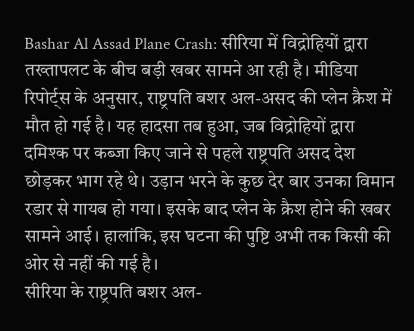Bashar Al Assad Plane Crash: सीरिया में विद्रोहियों द्वारा तख्तापलट के बीच बड़ी खबर सामने आ रही है। मीडिया रिपोर्ट्स के अनुसार, राष्ट्रपति बशर अल-असद की प्लेन क्रैश में मौत हो गई है। यह हादसा तब हुआ, जब विद्रोहियों द्वारा दमिश्क पर कब्जा किए जाने से पहले राष्ट्रपति असद देश छोड़कर भाग रहे थे। उड़ान भरने के कुछ देर बार उनका विमान रडार से गायब हो गया। इसके बाद प्लेन के क्रैश होने की खबर सामने आई। हालांकि, इस घटना की पुष्टि अभी तक किसी की ओर से नहीं की गई है।
सीरिया के राष्ट्रपति बशर अल-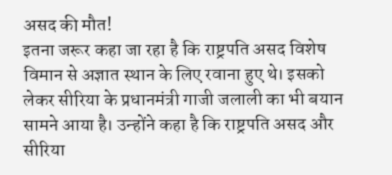असद की मौत!
इतना जरूर कहा जा रहा है कि राष्ट्रपति असद विशेष विमान से अज्ञात स्थान के लिए रवाना हुए थे। इसको लेकर सीरिया के प्रधानमंत्री गाजी जलाली का भी बयान सामने आया है। उन्होंने कहा है कि राष्ट्रपति असद और सीरिया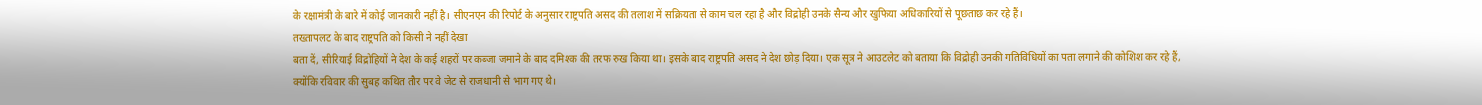के रक्षामंत्री के बारे में कोई जानकारी नहीं है। सीएनएन की रिपोर्ट के अनुसार राष्ट्रपति असद की तलाश में सक्रियता से काम चल रहा है और विद्रोही उनके सैन्य और खुफिया अधिकारियों से पूछताछ कर रहे हैं।
तख्तापलट के बाद राष्ट्रपति को किसी ने नहीं देखा
बता दें, सीरियाई विद्रोहियों ने देश के कई शहरों पर कब्जा जमाने के बाद दमिश्क की तरफ रुख किया था। इसके बाद राष्ट्रपति असद ने देश छोड़ दिया। एक सूत्र ने आउटलेट को बताया कि विद्रोही उनकी गतिविधियों का पता लगाने की कोशिश कर रहे हैं, क्योंकि रविवार की सुबह कथित तौर पर वे जेट से राजधानी से भाग गए थे।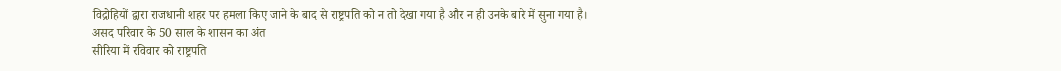विद्रोहियों द्वारा राजधानी शहर पर हमला किए जाने के बाद से राष्ट्रपति को न तो देखा गया है और न ही उनके बारे में सुना गया है।
असद परिवार के 50 साल के शासन का अंत
सीरिया में रविवार को राष्ट्रपति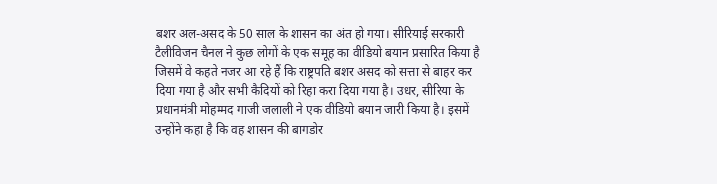बशर अल-असद के 50 साल के शासन का अंत हो गया। सीरियाई सरकारी टैलीविजन चैनल ने कुछ लोगों के एक समूह का वीडियो बयान प्रसारित किया है जिसमें वे कहते नजर आ रहे हैं कि राष्ट्रपति बशर असद को सत्ता से बाहर कर दिया गया है और सभी कैदियों को रिहा करा दिया गया है। उधर, सीरिया के प्रधानमंत्री मोहम्मद गाजी जलाली ने एक वीडियो बयान जारी किया है। इसमें उन्होंने कहा है कि वह शासन की बागडोर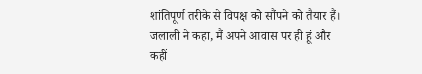शांतिपूर्ण तरीके से विपक्ष को सौंपने को तैयार हैं। जलाली ने कहा, मैं अपने आवास पर ही हूं और कहीं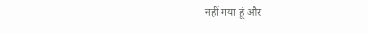नहीं गया हूं और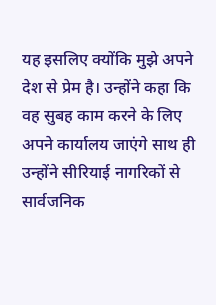यह इसलिए क्योंकि मुझे अपने देश से प्रेम है। उन्होंने कहा कि वह सुबह काम करने के लिए अपने कार्यालय जाएंगे साथ ही उन्होंने सीरियाई नागरिकों से सार्वजनिक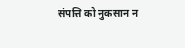संपत्ति को नुकसान न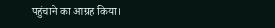पहुंचाने का आग्रह किया।